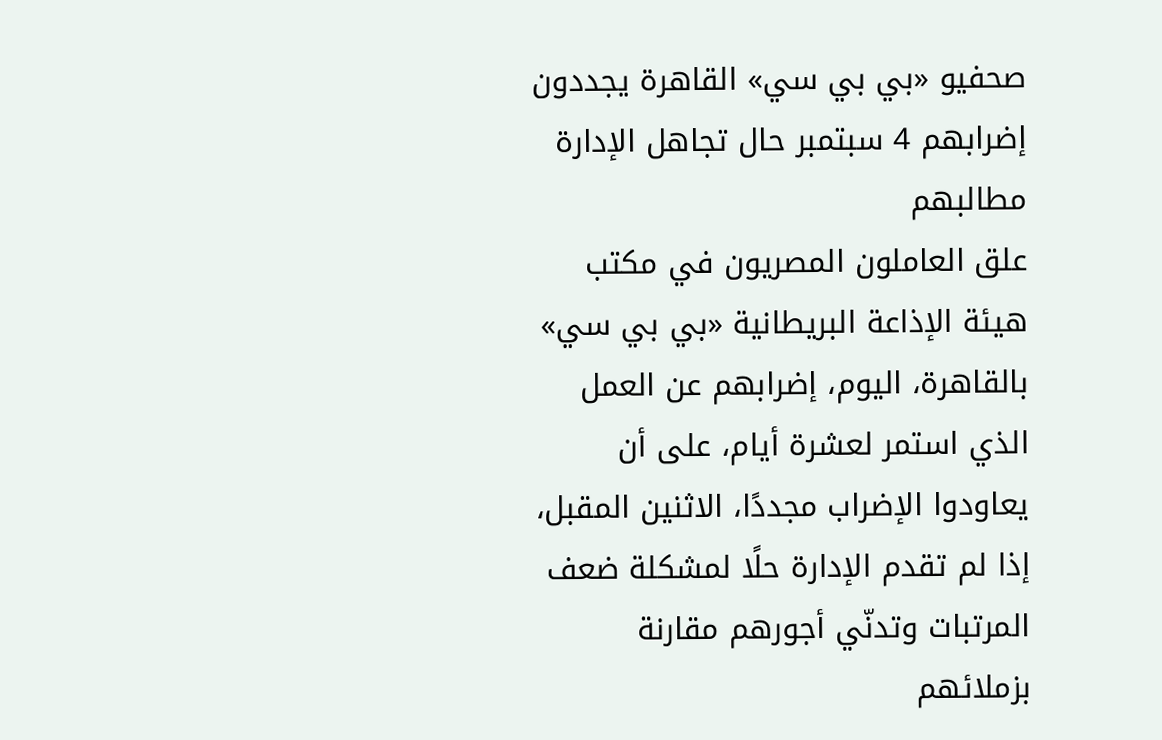صحفيو «بي بي سي» القاهرة يجددون إضرابهم 4 سبتمبر حال تجاهل الإدارة مطالبهم
علق العاملون المصريون في مكتب هيئة الإذاعة البريطانية «بي بي سي» بالقاهرة، اليوم، إضرابهم عن العمل الذي استمر لعشرة أيام، على أن يعاودوا الإضراب مجددًا، الاثنين المقبل، إذا لم تقدم الإدارة حلًا لمشكلة ضعف المرتبات وتدنّي أجورهم مقارنة بزملائهم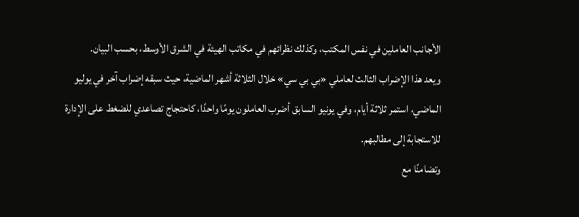الأجانب العاملين في نفس المكتب، وكذلك نظرائهم في مكاتب الهيئة في الشرق الأوسط، بحسب البيان.
ويعد هذا الإضراب الثالث لعاملي «بي بي سي» خلال الثلاثة أشهر الماضية، حيث سبقه إضراب آخر في يوليو الماضي، استمر ثلاثة أيام، وفي يونيو السابق أضرب العاملون يومًا واحدًا، كاحتجاج تصاعدي للضغط على الإدارة للاستجابة إلى مطالبهم.
وتضامنًا مع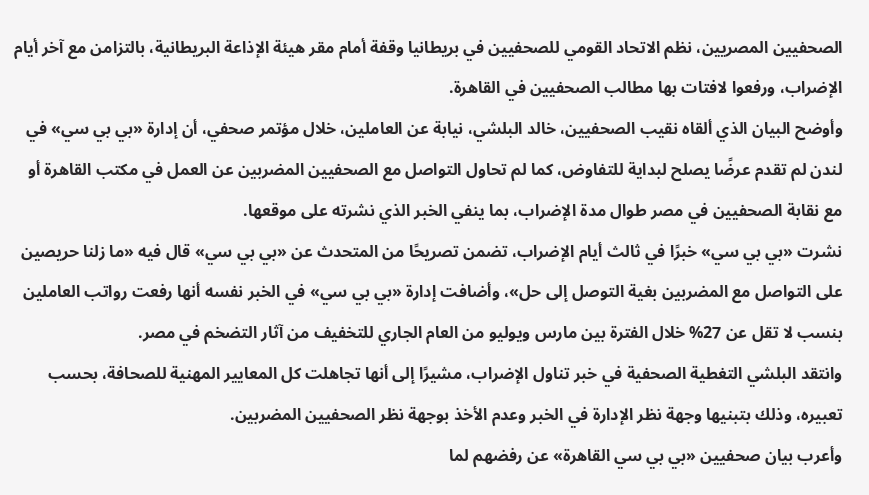الصحفيين المصريين، نظم الاتحاد القومي للصحفيين في بريطانيا وقفة أمام مقر هيئة الإذاعة البريطانية، بالتزامن مع آخر أيام الإضراب، ورفعوا لافتات بها مطالب الصحفيين في القاهرة.
وأوضح البيان الذي ألقاه نقيب الصحفيين، خالد البلشي، نيابة عن العاملين، خلال مؤتمر صحفي، أن إدارة «بي بي سي» في لندن لم تقدم عرضًا يصلح لبداية للتفاوض، كما لم تحاول التواصل مع الصحفيين المضربين عن العمل في مكتب القاهرة أو مع نقابة الصحفيين في مصر طوال مدة الإضراب، بما ينفي الخبر الذي نشرته على موقعها.
نشرت «بي بي سي» خبرًا في ثالث أيام الإضراب، تضمن تصريحًا من المتحدث عن «بي بي سي» قال فيه «ما زلنا حريصين على التواصل مع المضربين بغية التوصل إلى حل»، وأضافت إدارة «بي بي سي» في الخبر نفسه أنها رفعت رواتب العاملين بنسب لا تقل عن 27% خلال الفترة بين مارس ويوليو من العام الجاري للتخفيف من آثار التضخم في مصر.
وانتقد البلشي التغطية الصحفية في خبر تناول الإضراب، مشيرًا إلى أنها تجاهلت كل المعايير المهنية للصحافة، بحسب تعبيره، وذلك بتبنيها وجهة نظر الإدارة في الخبر وعدم الأخذ بوجهة نظر الصحفيين المضربين.
وأعرب بيان صحفيين «بي بي سي القاهرة» عن رفضهم لما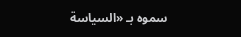سموه بـ «السياسة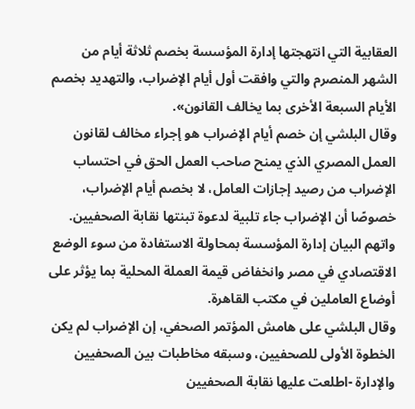العقابية التي انتهجتها إدارة المؤسسة بخصم ثلاثة أيام من الشهر المنصرم والتي وافقت أول أيام الإضراب، والتهديد بخصم الأيام السبعة الأخرى بما يخالف القانون».
وقال البلشي إن خصم أيام الإضراب هو إجراء مخالف لقانون العمل المصري الذي يمنح صاحب العمل الحق في احتساب الإضراب من رصيد إجازات العامل، لا بخصم أيام الإضراب، خصوصًا أن الإضراب جاء تلبية لدعوة تبنتها نقابة الصحفيين.
واتهم البيان إدارة المؤسسة بمحاولة الاستفادة من سوء الوضع الاقتصادي في مصر وانخفاض قيمة العملة المحلية بما يؤثر على أوضاع العاملين في مكتب القاهرة.
وقال البلشي على هامش المؤتمر الصحفي، إن الإضراب لم يكن الخطوة الأولى للصحفيين، وسبقه مخاطبات بين الصحفيين والإدارة -اطلعت عليها نقابة الصحفيين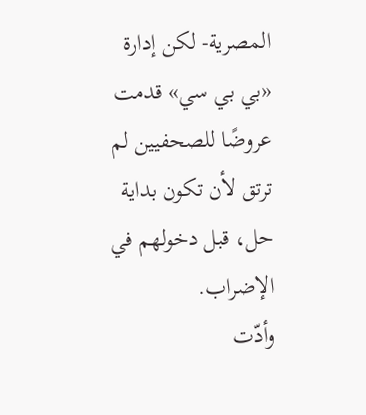المصرية- لكن إدارة «بي بي سي» قدمت عروضًا للصحفيين لم ترتق لأن تكون بداية حل، قبل دخولهم في الإضراب.
وأدّت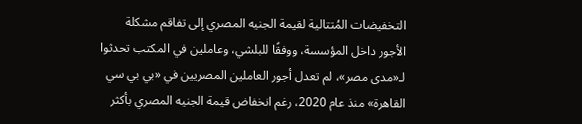التخفيضات المُتتالية لقيمة الجنيه المصري إلى تفاقم مشكلة الأجور داخل المؤسسة، ووفقًا للبلشي، وعاملين في المكتب تحدثوا لـ«مدى مصر»، لم تعدل أجور العاملين المصريين في «بي بي سي القاهرة» منذ عام 2020، رغم انخفاض قيمة الجنيه المصري بأكثر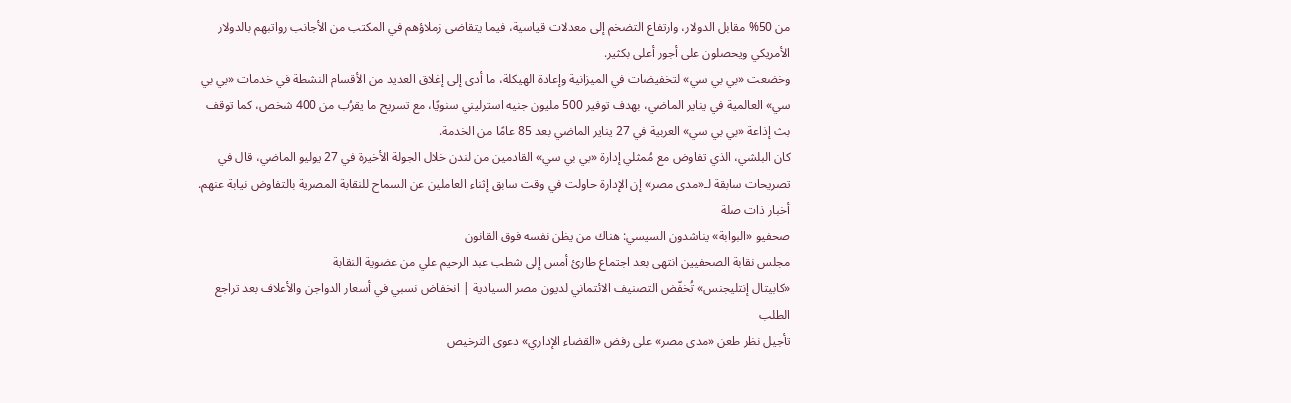من 50% مقابل الدولار، وارتفاع التضخم إلى معدلات قياسية، فيما يتقاضى زملاؤهم في المكتب من الأجانب رواتبهم بالدولار الأمريكي ويحصلون على أجور أعلى بكثير.
وخضعت «بي بي سي» لتخفيضات في الميزانية وإعادة الهيكلة، ما أدى إلى إغلاق العديد من الأقسام النشطة في خدمات «بي بي سي» العالمية في يناير الماضي، بهدف توفير 500 مليون جنيه استرليني سنويًا، مع تسريح ما يقرُب من 400 شخص، كما توقف بث إذاعة «بي بي سي» العربية في 27 يناير الماضي بعد 85 عامًا من الخدمة.
كان البلشي، الذي تفاوض مع مُمثلي إدارة «بي بي سي» القادمين من لندن خلال الجولة الأخيرة في 27 يوليو الماضي، قال في تصريحات سابقة لـ«مدى مصر» إن الإدارة حاولت في وقت سابق إثناء العاملين عن السماح للنقابة المصرية بالتفاوض نيابة عنهم.
أخبار ذات صلة
صحفيو «البوابة» يناشدون السيسي: هناك من يظن نفسه فوق القانون
مجلس نقابة الصحفيين انتهى بعد اجتماع طارئ أمس إلى شطب عبد الرحيم علي من عضوية النقابة
«كابيتال إنتليجنس» تُخفّض التصنيف الائتماني لديون مصر السيادية | انخفاض نسبي في أسعار الدواجن والأعلاف بعد تراجع الطلب
تأجيل نظر طعن «مدى مصر» على رفض «القضاء الإداري» دعوى الترخيص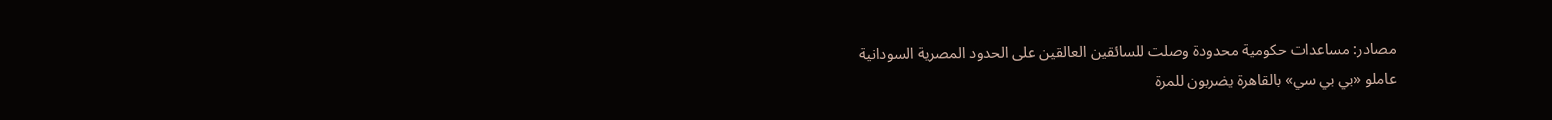مصادر: مساعدات حكومية محدودة وصلت للسائقين العالقين على الحدود المصرية السودانية
عاملو «بي بي سي» بالقاهرة يضربون للمرة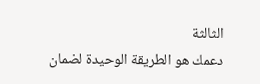الثالثة
دعمك هو الطريقة الوحيدة لضمان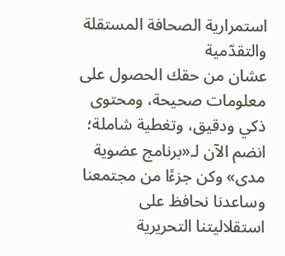استمرارية الصحافة المستقلة والتقدّمية
عشان من حقك الحصول على معلومات صحيحة، ومحتوى ذكي ودقيق، وتغطية شاملة؛ انضم الآن لـ«برنامج عضوية مدى» وكن جزءًا من مجتمعنا وساعدنا نحافظ على استقلاليتنا التحريرية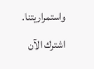واستمراريتنا.
اشترك الآن